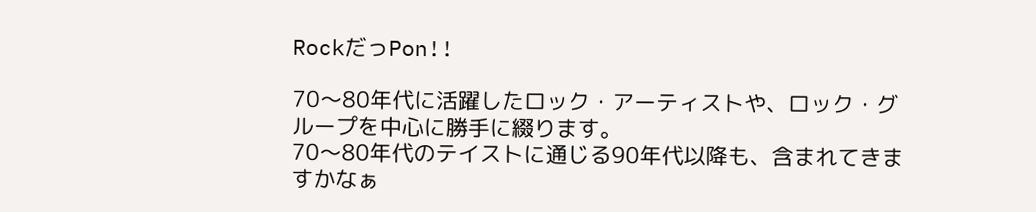RockだっPon!!

70〜80年代に活躍したロック・アーティストや、ロック・グループを中心に勝手に綴ります。
70〜80年代のテイストに通じる90年代以降も、含まれてきますかなぁ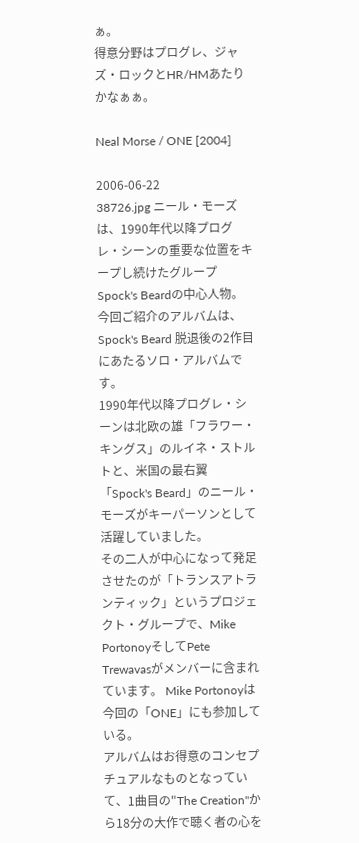ぁ。
得意分野はプログレ、ジャズ・ロックとHR/HMあたりかなぁぁ。

Neal Morse / ONE [2004]

2006-06-22
38726.jpg ニール・モーズは、1990年代以降プログレ・シーンの重要な位置をキープし続けたグループSpock's Beardの中心人物。
今回ご紹介のアルバムは、Spock's Beard 脱退後の2作目にあたるソロ・アルバムです。
1990年代以降プログレ・シーンは北欧の雄「フラワー・キングス」のルイネ・ストルトと、米国の最右翼「Spock's Beard」のニール・モーズがキーパーソンとして活躍していました。
その二人が中心になって発足させたのが「トランスアトランティック」というプロジェクト・グループで、Mike PortonoyそしてPete Trewavasがメンバーに含まれています。 Mike Portonoyは今回の「ONE」にも参加している。
アルバムはお得意のコンセプチュアルなものとなっていて、1曲目の"The Creation"から18分の大作で聴く者の心を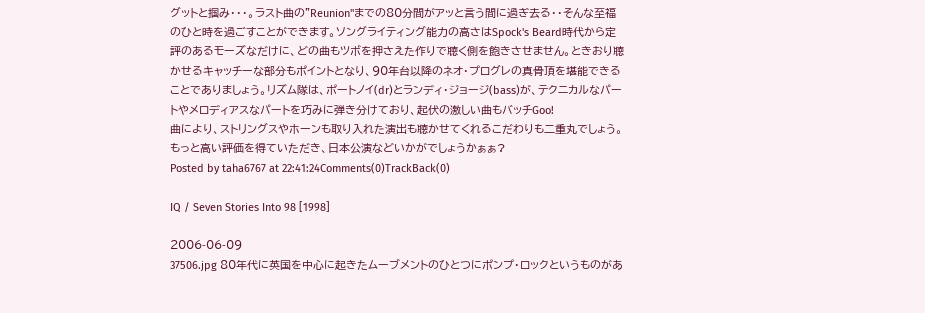グットと掴み・・・。ラスト曲の"Reunion"までの80分間がアッと言う間に過ぎ去る・・そんな至福のひと時を過ごすことができます。ソングライティング能力の高さはSpock's Beard時代から定評のあるモーズなだけに、どの曲もツボを押さえた作りで聴く側を飽きさせません。ときおり聴かせるキャッチーな部分もポイントとなり、90年台以降のネオ・プログレの真骨頂を堪能できることでありましょう。リズム隊は、ポートノイ(dr)とランディ・ジョージ(bass)が、テクニカルなパートやメロディアスなパートを巧みに弾き分けており、起伏の激しい曲もバッチGoo!
曲により、ストリングスやホーンも取り入れた演出も聴かせてくれるこだわりも二重丸でしょう。もっと高い評価を得ていただき、日本公演などいかがでしょうかぁぁ?
Posted by taha6767 at 22:41:24Comments(0)TrackBack(0)

IQ / Seven Stories Into 98 [1998]

2006-06-09
37506.jpg 80年代に英国を中心に起きたムーブメントのひとつにポンプ・ロックというものがあ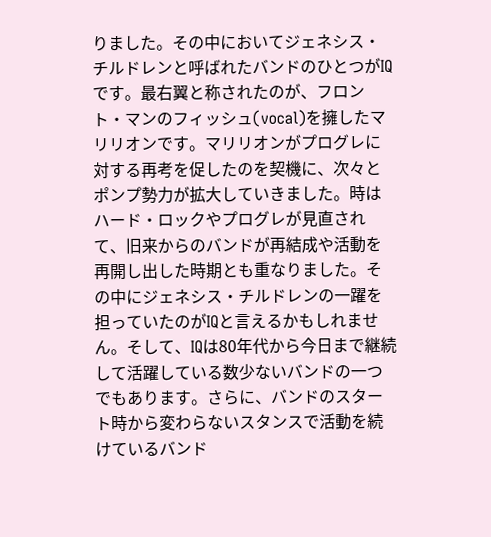りました。その中においてジェネシス・チルドレンと呼ばれたバンドのひとつがIQです。最右翼と称されたのが、フロント・マンのフィッシュ(vocal)を擁したマリリオンです。マリリオンがプログレに対する再考を促したのを契機に、次々とポンプ勢力が拡大していきました。時はハード・ロックやプログレが見直されて、旧来からのバンドが再結成や活動を再開し出した時期とも重なりました。その中にジェネシス・チルドレンの一躍を担っていたのがIQと言えるかもしれません。そして、IQは80年代から今日まで継続して活躍している数少ないバンドの一つでもあります。さらに、バンドのスタート時から変わらないスタンスで活動を続けているバンド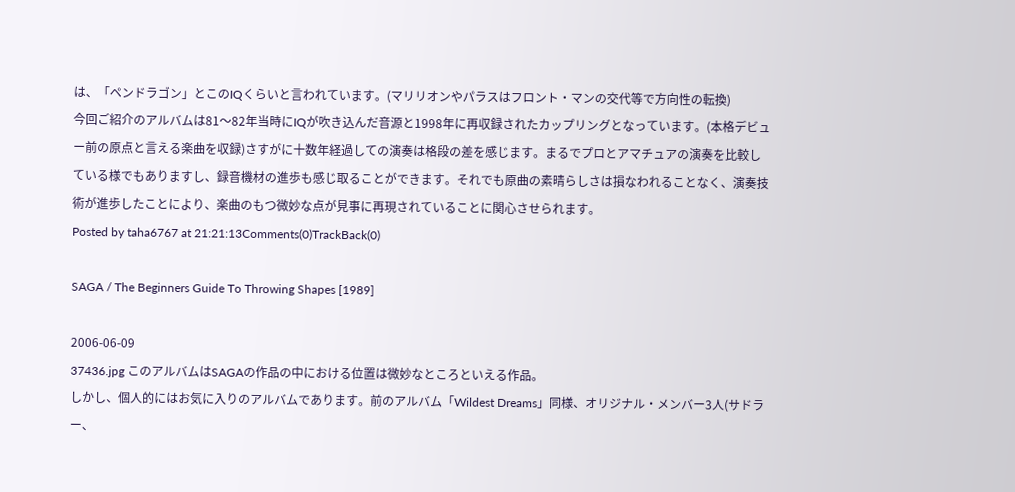は、「ペンドラゴン」とこのIQくらいと言われています。(マリリオンやパラスはフロント・マンの交代等で方向性の転換)
今回ご紹介のアルバムは81〜82年当時にIQが吹き込んだ音源と1998年に再収録されたカップリングとなっています。(本格デビュー前の原点と言える楽曲を収録)さすがに十数年経過しての演奏は格段の差を感じます。まるでプロとアマチュアの演奏を比較している様でもありますし、録音機材の進歩も感じ取ることができます。それでも原曲の素晴らしさは損なわれることなく、演奏技術が進歩したことにより、楽曲のもつ微妙な点が見事に再現されていることに関心させられます。
Posted by taha6767 at 21:21:13Comments(0)TrackBack(0)

SAGA / The Beginners Guide To Throwing Shapes [1989]

2006-06-09
37436.jpg このアルバムはSAGAの作品の中における位置は微妙なところといえる作品。
しかし、個人的にはお気に入りのアルバムであります。前のアルバム「Wildest Dreams」同様、オリジナル・メンバー3人(サドラー、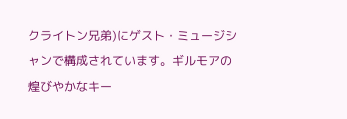クライトン兄弟)にゲスト・ミュージシャンで構成されています。ギルモアの煌びやかなキー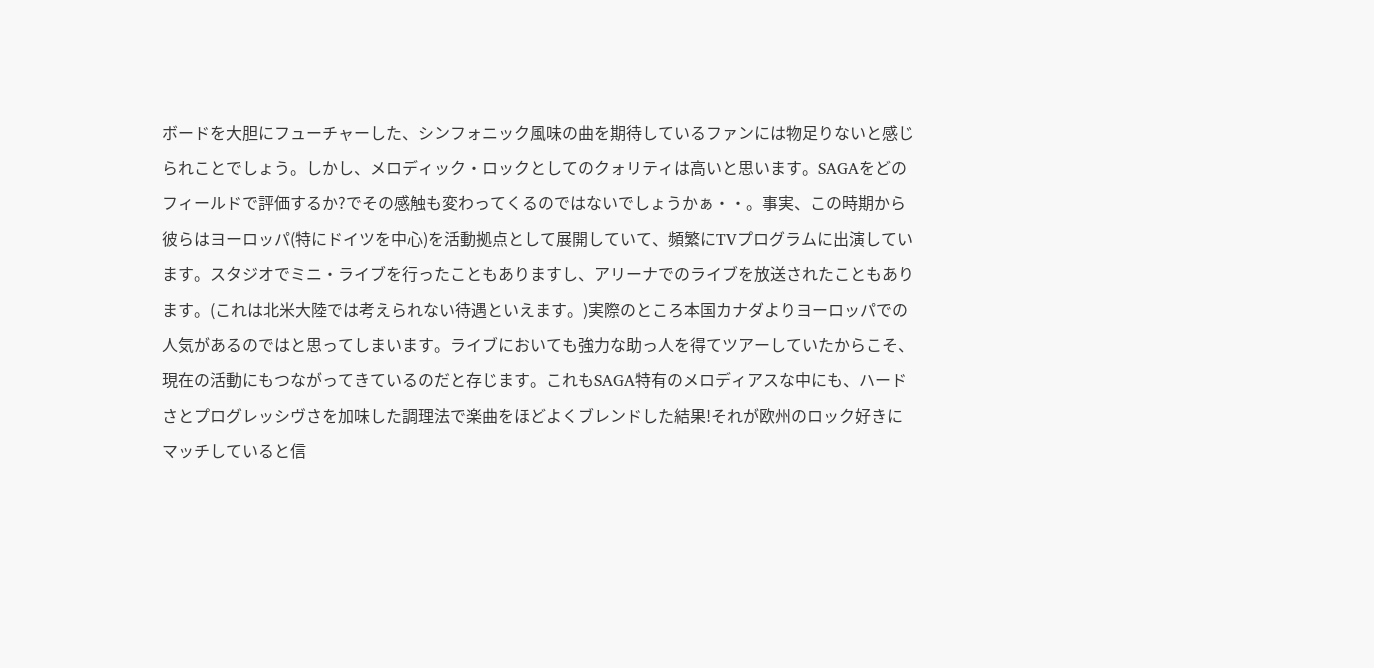ボードを大胆にフューチャーした、シンフォニック風味の曲を期待しているファンには物足りないと感じられことでしょう。しかし、メロディック・ロックとしてのクォリティは高いと思います。SAGAをどのフィールドで評価するか?でその感触も変わってくるのではないでしょうかぁ・・。事実、この時期から彼らはヨーロッパ(特にドイツを中心)を活動拠点として展開していて、頻繁にTVプログラムに出演しています。スタジオでミニ・ライブを行ったこともありますし、アリーナでのライブを放送されたこともあります。(これは北米大陸では考えられない待遇といえます。)実際のところ本国カナダよりヨーロッパでの人気があるのではと思ってしまいます。ライブにおいても強力な助っ人を得てツアーしていたからこそ、現在の活動にもつながってきているのだと存じます。これもSAGA特有のメロディアスな中にも、ハードさとプログレッシヴさを加味した調理法で楽曲をほどよくブレンドした結果!それが欧州のロック好きにマッチしていると信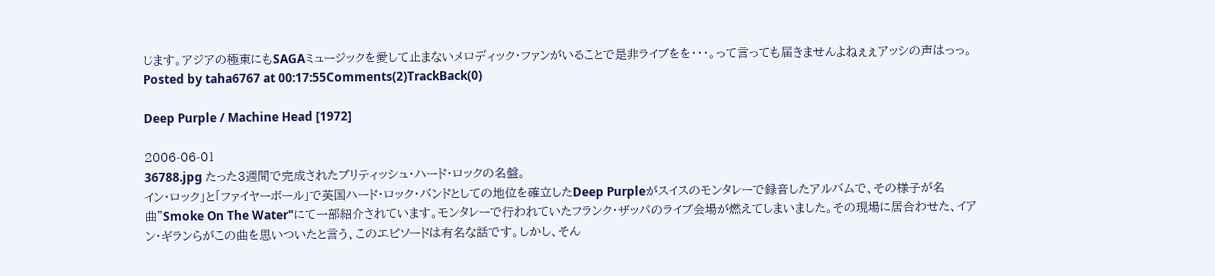じます。アジアの極東にもSAGAミュージックを愛して止まないメロディック・ファンがいることで是非ライブをを・・・。って言っても届きませんよねぇぇアッシの声はっっ。
Posted by taha6767 at 00:17:55Comments(2)TrackBack(0)

Deep Purple / Machine Head [1972]

2006-06-01
36788.jpg たった3週間で完成されたブリティッシュ・ハード・ロックの名盤。
イン・ロック」と「ファイヤーボール」で英国ハード・ロック・バンドとしての地位を確立したDeep Purpleがスイスのモンタレーで録音したアルバムで、その様子が名曲"Smoke On The Water"にて一部紹介されています。モンタレーで行われていたフランク・ザッパのライブ会場が燃えてしまいました。その現場に居合わせた、イアン・ギランらがこの曲を思いついたと言う、このエピソードは有名な話です。しかし、そん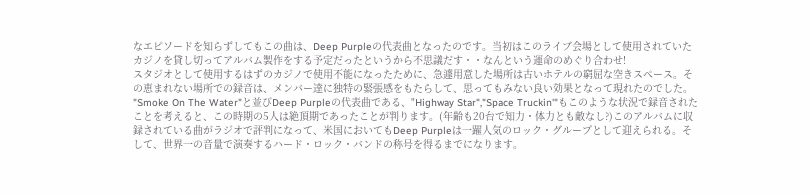なエピソードを知らずしてもこの曲は、Deep Purpleの代表曲となったのです。当初はこのライブ会場として使用されていたカジノを貸し切ってアルバム製作をする予定だったというから不思議だす・・なんという運命のめぐり合わせ!
スタジオとして使用するはずのカジノで使用不能になったために、急遽用意した場所は古いホテルの窮屈な空きスペース。その恵まれない場所での録音は、メンバー達に独特の緊張感をもたらして、思ってもみない良い効果となって現れたのでした。
"Smoke On The Water"と並びDeep Purpleの代表曲である、"Highway Star","Space Truckin'"もこのような状況で録音されたことを考えると、この時期の5人は絶頂期であったことが判ります。(年齢も20台で知力・体力とも敵なし?)このアルバムに収録されている曲がラジオで評判になって、米国においてもDeep Purpleは一躍人気のロック・グループとして迎えられる。そして、世界一の音量で演奏するハード・ロック・バンドの称号を得るまでになります。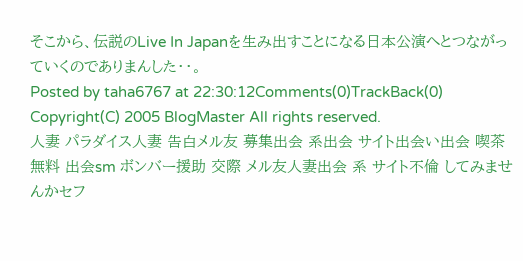そこから、伝説のLive In Japanを生み出すことになる日本公演へとつながっていくのでありまんした・・。
Posted by taha6767 at 22:30:12Comments(0)TrackBack(0)
Copyright(C) 2005 BlogMaster All rights reserved.
人妻 パラダイス人妻 告白メル友 募集出会 系出会 サイト出会い出会 喫茶無料 出会sm ボンバー援助 交際 メル友人妻出会 系 サイト不倫 してみませんかセフ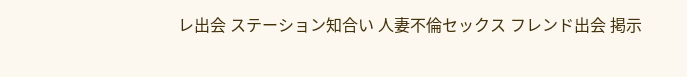レ出会 ステーション知合い 人妻不倫セックス フレンド出会 掲示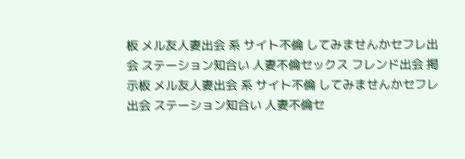板 メル友人妻出会 系 サイト不倫 してみませんかセフレ出会 ステーション知合い 人妻不倫セックス フレンド出会 掲示板 メル友人妻出会 系 サイト不倫 してみませんかセフレ出会 ステーション知合い 人妻不倫セ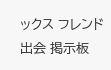ックス フレンド出会 掲示板